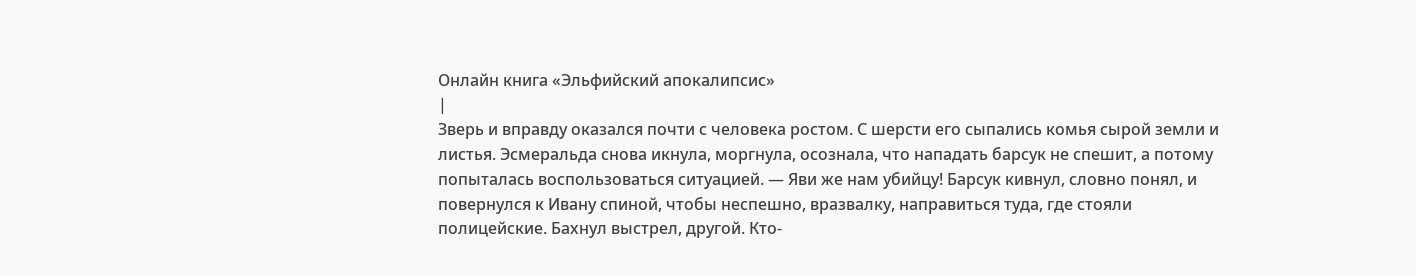Онлайн книга «Эльфийский апокалипсис»
|
Зверь и вправду оказался почти с человека ростом. С шерсти его сыпались комья сырой земли и листья. Эсмеральда снова икнула, моргнула, осознала, что нападать барсук не спешит, а потому попыталась воспользоваться ситуацией. — Яви же нам убийцу! Барсук кивнул, словно понял, и повернулся к Ивану спиной, чтобы неспешно, вразвалку, направиться туда, где стояли полицейские. Бахнул выстрел, другой. Кто-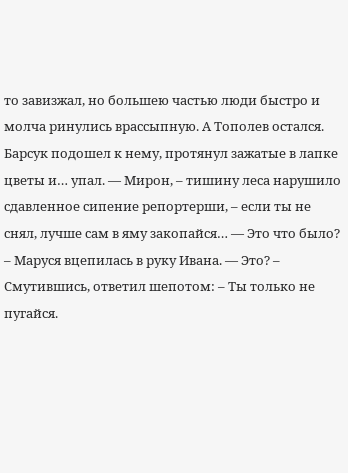то завизжал, но большею частью люди быстро и молча ринулись врассыпную. А Тополев остался. Барсук подошел к нему, протянул зажатые в лапке цветы и… упал. — Мирон, – тишину леса нарушило сдавленное сипение репортерши, – если ты не снял, лучше сам в яму закопайся… — Это что было? – Маруся вцепилась в руку Ивана. — Это? – Смутившись, ответил шепотом: – Ты только не пугайся.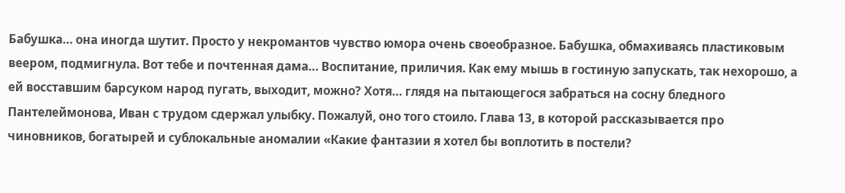Бабушка… она иногда шутит. Просто у некромантов чувство юмора очень своеобразное. Бабушка, обмахиваясь пластиковым веером, подмигнула. Вот тебе и почтенная дама… Воспитание, приличия. Как ему мышь в гостиную запускать, так нехорошо, а ей восставшим барсуком народ пугать, выходит, можно? Хотя… глядя на пытающегося забраться на сосну бледного Пантелеймонова, Иван с трудом сдержал улыбку. Пожалуй, оно того стоило. Глава 13, в которой рассказывается про чиновников, богатырей и сублокальные аномалии «Какие фантазии я хотел бы воплотить в постели?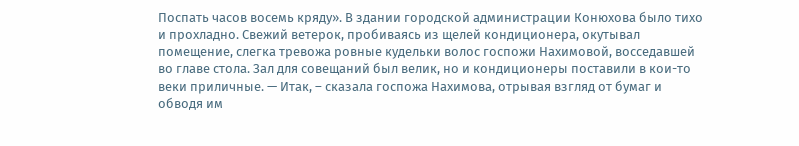Поспать часов восемь кряду». В здании городской администрации Конюхова было тихо и прохладно. Свежий ветерок, пробиваясь из щелей кондиционера, окутывал помещение, слегка тревожа ровные кудельки волос госпожи Нахимовой, восседавшей во главе стола. Зал для совещаний был велик, но и кондиционеры поставили в кои-то веки приличные. — Итак, – сказала госпожа Нахимова, отрывая взгляд от бумаг и обводя им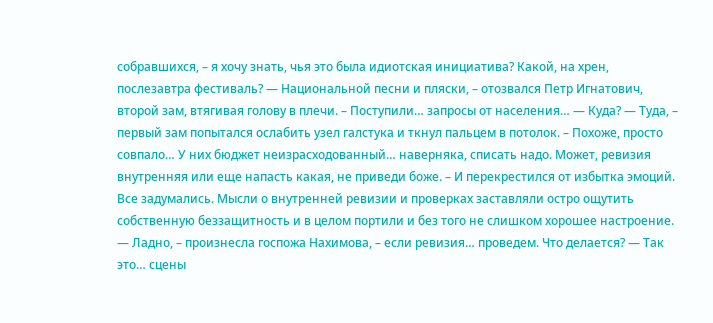собравшихся, – я хочу знать, чья это была идиотская инициатива? Какой, на хрен, послезавтра фестиваль? — Национальной песни и пляски, – отозвался Петр Игнатович, второй зам, втягивая голову в плечи. – Поступили… запросы от населения… — Куда? — Туда, – первый зам попытался ослабить узел галстука и ткнул пальцем в потолок. – Похоже, просто совпало… У них бюджет неизрасходованный… наверняка, списать надо. Может, ревизия внутренняя или еще напасть какая, не приведи боже. – И перекрестился от избытка эмоций. Все задумались. Мысли о внутренней ревизии и проверках заставляли остро ощутить собственную беззащитность и в целом портили и без того не слишком хорошее настроение. — Ладно, – произнесла госпожа Нахимова, – если ревизия… проведем. Что делается? — Так это… сцены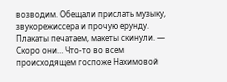возводим. Обещали прислать музыку, звукорежиссера и прочую ерунду. Плакаты печатаем, макеты скинули. — Скоро они… Что-то во всем происходящем госпоже Нахимовой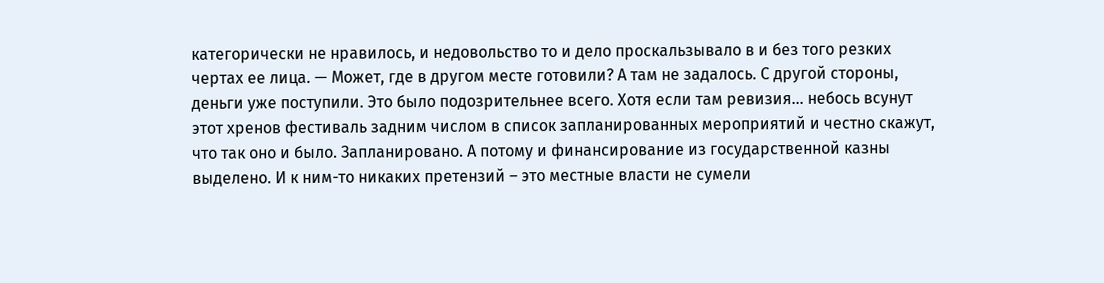категорически не нравилось, и недовольство то и дело проскальзывало в и без того резких чертах ее лица. — Может, где в другом месте готовили? А там не задалось. С другой стороны, деньги уже поступили. Это было подозрительнее всего. Хотя если там ревизия… небось всунут этот хренов фестиваль задним числом в список запланированных мероприятий и честно скажут, что так оно и было. Запланировано. А потому и финансирование из государственной казны выделено. И к ним-то никаких претензий – это местные власти не сумели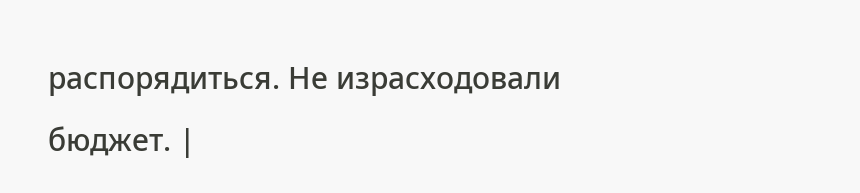распорядиться. Не израсходовали бюджет. |